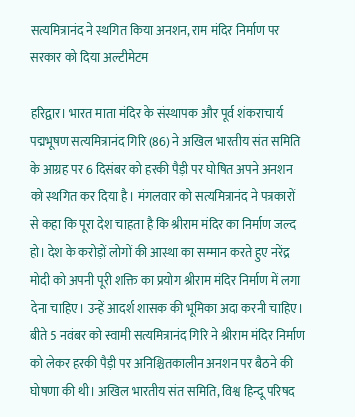सत्यमित्रानंद ने स्थगित किया अनशन, राम मंदिर निर्माण पर सरकार को दिया अल्टीमेटम

हरिद्वार। भारत माता मंदिर के संस्थापक और पूर्व शंकराचार्य पद्मभूषण सत्यमित्रानंद गिरि (86) ने अखिल भारतीय संत समिति के आग्रह पर 6 दिसंबर को हरकी पैड़ी पर घोषित अपने अनशन को स्थगित कर दिया है। मंगलवार को सत्यमित्रानंद ने पत्रकारों से कहा कि पूरा देश चाहता है कि श्रीराम मंदिर का निर्माण जल्द हो। देश के करोड़ों लोगों की आस्था का सम्मान करते हुए नरेंद्र मोदी को अपनी पूरी शक्ति का प्रयोग श्रीराम मंदिर निर्माण में लगा देना चाहिए। उन्हें आदर्श शासक की भूमिका अदा करनी चाहिए।
बीते 5 नवंबर को स्वामी सत्यमित्रानंद गिरि ने श्रीराम मंदिर निर्माण को लेकर हरकी पैड़ी पर अनिश्चितकालीन अनशन पर बैठने की घोषणा की थी। अखिल भारतीय संत समिति, विश्व हिन्दू परिषद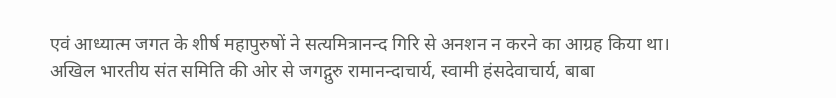एवं आध्यात्म जगत के शीर्ष महापुरुषों ने सत्यमित्रानन्द गिरि से अनशन न करने का आग्रह किया था। अखिल भारतीय संत समिति की ओर से जगद्गुरु रामानन्दाचार्य, स्वामी हंसदेवाचार्य, बाबा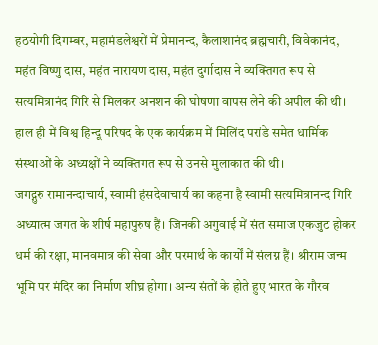हठयोगी दिगम्बर, महामंडलेश्वरों में प्रेमानन्द, कैलाशानंद ब्रह्मचारी, विवेकानंद, महंत विष्णु दास, महंत नारायण दास, महंत दुर्गादास ने व्यक्तिगत रूप से सत्यमित्रानंद गिरि से मिलकर अनशन की घोषणा वापस लेने की अपील की थी। हाल ही में विश्व हिन्दू परिषद के एक कार्यक्रम में मिलिंद परांडे समेत धार्मिक संस्थाओं के अध्यक्षों ने व्यक्तिगत रूप से उनसे मुलाकात की थी।
जगद्गुरु रामानन्दाचार्य, स्वामी हंसदेवाचार्य का कहना है स्वामी सत्यमित्रानन्द गिरि अध्यात्म जगत के शीर्ष महापुरुष हैं। जिनकी अगुवाई में संत समाज एकजुट होकर धर्म की रक्षा, मानवमात्र की सेवा और परमार्थ के कार्यों में संलग्न हैं। श्रीराम जन्म भूमि पर मंदिर का निर्माण शीघ्र होगा। अन्य संतों के होते हुए भारत के गौरव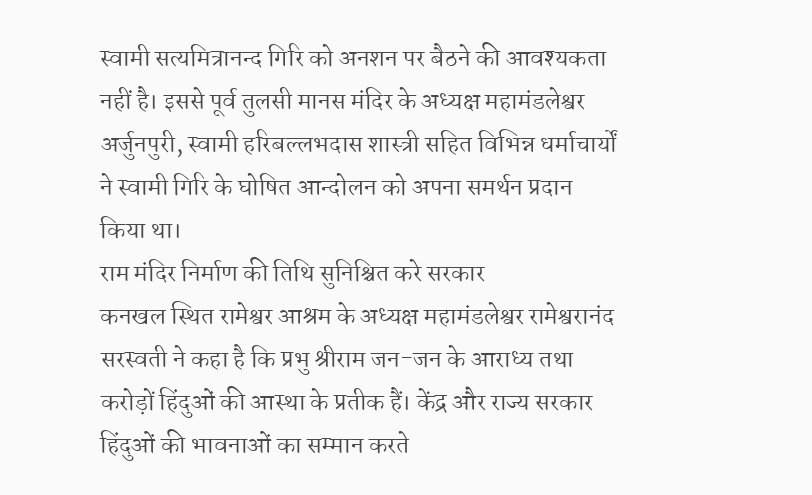स्वामी सत्यमित्रानन्द गिरि को अनशन पर बैठने की आवश्यकता नहीं है। इससे पूर्व तुलसी मानस मंदिर के अध्यक्ष महामंडलेश्वर अर्जुनपुरी, स्वामी हरिबल्लभदास शास्त्री सहित विभिन्न धर्माचार्यों ने स्वामी गिरि के घोषित आन्दोलन को अपना समर्थन प्रदान किया था।
राम मंदिर निर्माण की तिथि सुनिश्चित करे सरकार
कनखल स्थित रामेश्वर आश्रम के अध्यक्ष महामंडलेश्वर रामेश्वरानंद सरस्वती ने कहा है कि प्रभु श्रीराम जन-जन के आराध्य तथा करोड़ों हिंदुओं की आस्था के प्रतीक हैं। केंद्र और राज्य सरकार हिंदुओं की भावनाओं का सम्मान करते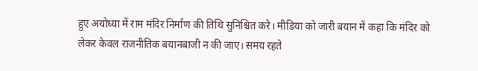हुए अयोध्या में राम मंदिर निर्माण की तिथि सुनिश्चित करे। मीडिया को जारी बयान में कहा कि मंदिर को लेकर केवल राजनीतिक बयानबाजी न की जाए। समय रहते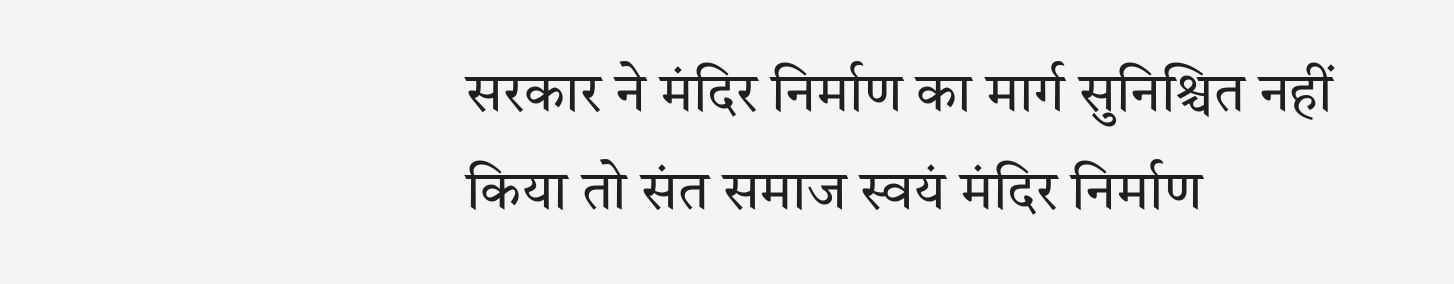सरकार ने मंदिर निर्माण का मार्ग सुनिश्चित नहीं किया तो संत समाज स्वयं मंदिर निर्माण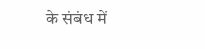के संबंध में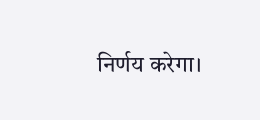निर्णय करेगा।